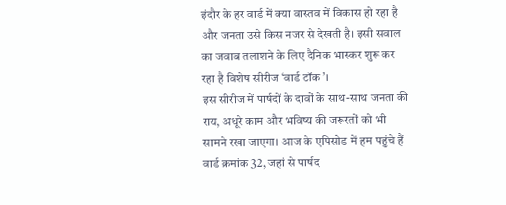इंदौर के हर वार्ड में क्या वास्तव में विकास हो रहा है और जनता उसे किस नजर से देखती है। इसी सवाल का जवाब तलाशने के लिए दैनिक भास्कर शुरू कर रहा है विशेष सीरीज ‘वार्ड टॉक’।
इस सीरीज में पार्षदों के दावों के साथ-साथ जनता की राय, अधूरे काम और भविष्य की जरूरतों को भी सामने रखा जाएगा। आज के एपिसोड में हम पहुंचे हैं वार्ड क्रमांक 32, जहां से पार्षद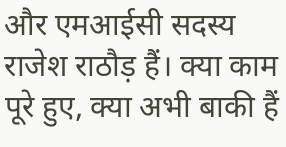और एमआईसी सदस्य राजेश राठौड़ हैं। क्या काम पूरे हुए, क्या अभी बाकी हैं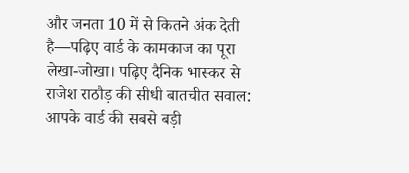और जनता 10 में से कितने अंक देती है—पढ़िए वार्ड के कामकाज का पूरा लेखा-जोखा। पढ़िए दैनिक भास्कर से राजेश राठौड़ की सीधी बातचीत सवाल: आपके वार्ड की सबसे बड़ी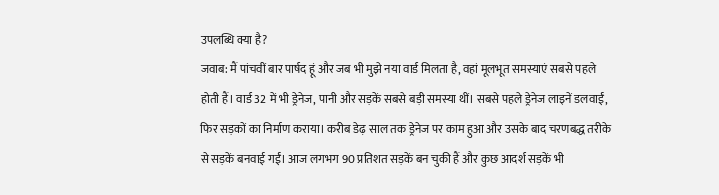उपलब्धि क्या है?
जवाब: मैं पांचवीं बार पार्षद हूं और जब भी मुझे नया वार्ड मिलता है, वहां मूलभूत समस्याएं सबसे पहले होती हैं। वार्ड 32 में भी ड्रेनेज, पानी और सड़कें सबसे बड़ी समस्या थीं। सबसे पहले ड्रेनेज लाइनें डलवाईं, फिर सड़कों का निर्माण कराया। करीब डेढ़ साल तक ड्रेनेज पर काम हुआ और उसके बाद चरणबद्ध तरीके से सड़कें बनवाई गईं। आज लगभग 90 प्रतिशत सड़कें बन चुकी हैं और कुछ आदर्श सड़कें भी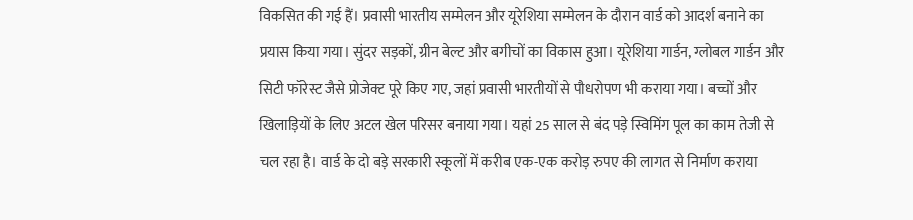विकसित की गई हैं। प्रवासी भारतीय सम्मेलन और यूरेशिया सम्मेलन के दौरान वार्ड को आदर्श बनाने का प्रयास किया गया। सुंदर सड़कों, ग्रीन बेल्ट और बगीचों का विकास हुआ। यूरेशिया गार्डन, ग्लोबल गार्डन और सिटी फॉरेस्ट जैसे प्रोजेक्ट पूरे किए गए, जहां प्रवासी भारतीयों से पौधरोपण भी कराया गया। बच्चों और खिलाड़ियों के लिए अटल खेल परिसर बनाया गया। यहां 25 साल से बंद पड़े स्विमिंग पूल का काम तेजी से चल रहा है। वार्ड के दो बड़े सरकारी स्कूलों में करीब एक-एक करोड़ रुपए की लागत से निर्माण कराया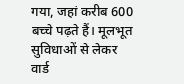गया, जहां करीब 600 बच्चे पढ़ते हैं। मूलभूत सुविधाओं से लेकर वार्ड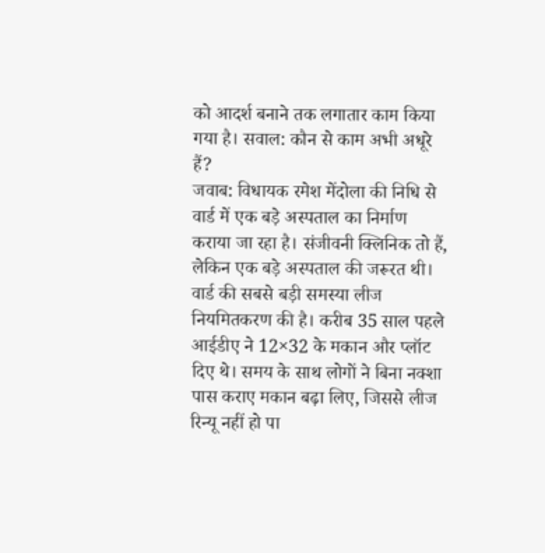को आदर्श बनाने तक लगातार काम किया गया है। सवाल: कौन से काम अभी अधूरे हैं?
जवाब: विधायक रमेश मेंदोला की निधि से वार्ड में एक बड़े अस्पताल का निर्माण कराया जा रहा है। संजीवनी क्लिनिक तो हैं, लेकिन एक बड़े अस्पताल की जरूरत थी।
वार्ड की सबसे बड़ी समस्या लीज नियमितकरण की है। करीब 35 साल पहले आईडीए ने 12×32 के मकान और प्लॉट दिए थे। समय के साथ लोगों ने बिना नक्शा पास कराए मकान बढ़ा लिए, जिससे लीज रिन्यू नहीं हो पा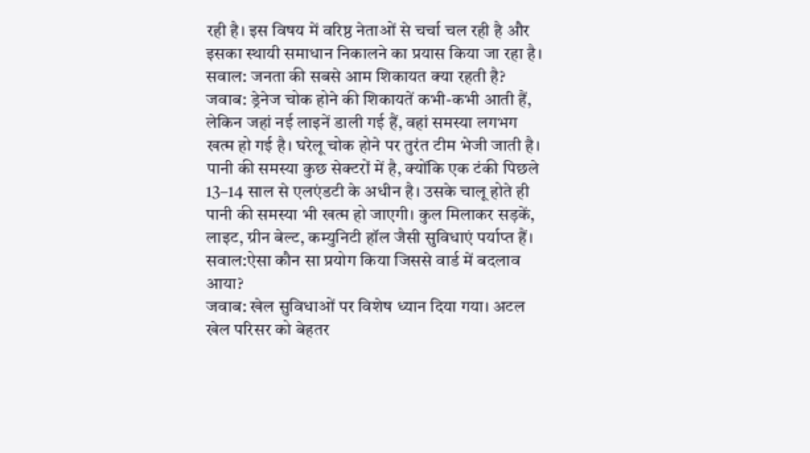रही है। इस विषय में वरिष्ठ नेताओं से चर्चा चल रही है और इसका स्थायी समाधान निकालने का प्रयास किया जा रहा है। सवाल: जनता की सबसे आम शिकायत क्या रहती है?
जवाब: ड्रेनेज चोक होने की शिकायतें कभी-कभी आती हैं, लेकिन जहां नई लाइनें डाली गई हैं, वहां समस्या लगभग खत्म हो गई है। घरेलू चोक होने पर तुरंत टीम भेजी जाती है।
पानी की समस्या कुछ सेक्टरों में है, क्योंकि एक टंकी पिछले 13–14 साल से एलएंडटी के अधीन है। उसके चालू होते ही पानी की समस्या भी खत्म हो जाएगी। कुल मिलाकर सड़कें, लाइट, ग्रीन बेल्ट, कम्युनिटी हॉल जैसी सुविधाएं पर्याप्त हैं। सवाल:ऐसा कौन सा प्रयोग किया जिससे वार्ड में बदलाव आया?
जवाब: खेल सुविधाओं पर विशेष ध्यान दिया गया। अटल खेल परिसर को बेहतर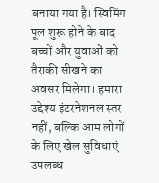बनाया गया है। स्विमिंग पूल शुरू होने के बाद बच्चों और युवाओं को तैराकी सीखने का अवसर मिलेगा। हमारा उद्देश्य इंटरनेशनल स्तर नहीं, बल्कि आम लोगों के लिए खेल सुविधाएं उपलब्ध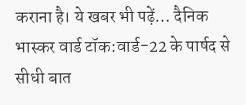कराना है। ये खबर भी पढ़ें… दैनिक भास्कर वार्ड टॉक:वार्ड-22 के पार्षद से सीधी बात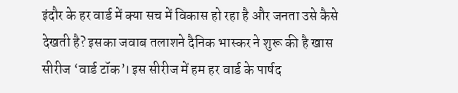इंदौर के हर वार्ड में क्या सच में विकास हो रहा है और जनता उसे कैसे देखती है? इसका जवाब तलाशने दैनिक भास्कर ने शुरू की है खास सीरीज ‘वार्ड टॉक’। इस सीरीज में हम हर वार्ड के पार्षद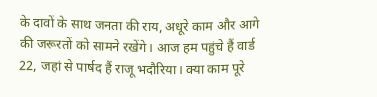के दावों के साथ जनता की राय, अधूरे काम और आगे की जरूरतों को सामने रखेंगे। आज हम पहुंचे हैं वार्ड 22, जहां से पार्षद हैं राजू भदौरिया। क्या काम पूरे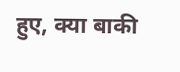हुए, क्या बाकी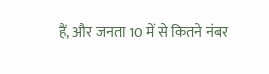हैं, और जनता 10 में से कितने नंबर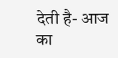देती है- आज का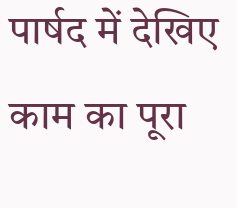पार्षद में देखिए काम का पूरा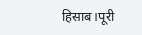हिसाब।पूरी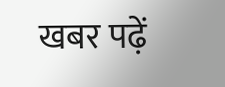खबर पढ़ें